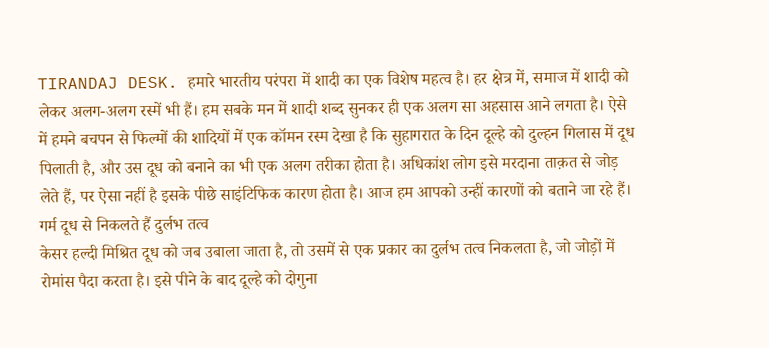TIRANDAJ DESK. हमारे भारतीय परंपरा में शादी का एक विशेष महत्व है। हर क्षेत्र में, समाज में शादी को लेकर अलग-अलग रस्में भी हैं। हम सबके मन में शादी शब्द सुनकर ही एक अलग सा अहसास आने लगता है। ऐसे में हमने बचपन से फिल्मों की शादियों में एक कॉमन रस्म देखा है कि सुहागरात के दिन दूल्हे को दुल्हन गिलास में दूध पिलाती है, और उस दूध को बनाने का भी एक अलग तरीका होता है। अधिकांश लोग इसे मरदाना ताक़त से जोड़ लेते हैं, पर ऐसा नहीं है इसके पीछे साइंटिफिक कारण होता है। आज हम आपको उन्हीं कारणों को बताने जा रहे हैं।
गर्म दूध से निकलते हैं दुर्लभ तत्व
केसर हल्दी मिश्रित दूध को जब उबाला जाता है, तो उसमें से एक प्रकार का दुर्लभ तत्व निकलता है, जो जोड़ों में रोमांस पैदा करता है। इसे पीने के बाद दूल्हे को दोगुना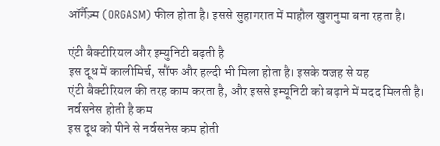ऑर्गैज़्म (ORGASM) फील होता है। इससे सुहागरात में माहौल खुशनुमा बना रहता है।

एंटी बैक्टीरियल और इम्युनिटी बढ़ती है
इस दूध में कालीमिर्च, सौंफ और हल्दी भी मिला होता है। इसके वजह से यह
एंटी बैक्टीरियल की तरह काम करता है, और इससे इम्यूनिटी को बढ़ाने में मदद मिलती है।
नर्वसनेस होती है कम
इस दूध को पीने से नर्वसनेस कम होती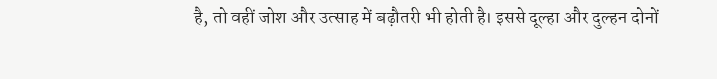है, तो वहीं जोश और उत्साह में बढ़ौतरी भी होती है। इससे दूल्हा और दुल्हन दोनों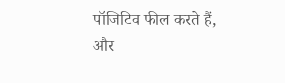पॉजिटिव फील करते हैं, और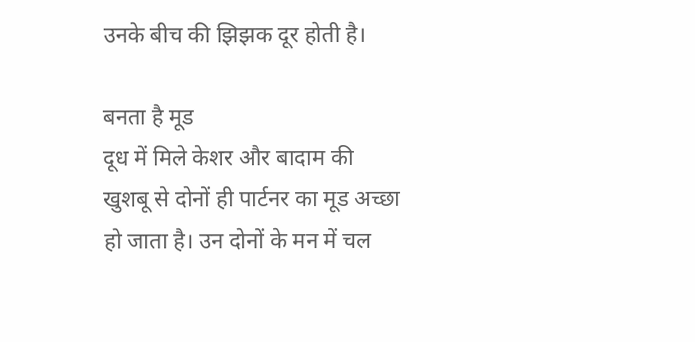उनके बीच की झिझक दूर होती है।

बनता है मूड
दूध में मिले केशर और बादाम की खुशबू से दोनों ही पार्टनर का मूड अच्छा हो जाता है। उन दोनों के मन में चल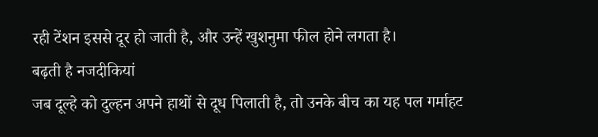रही टेंशन इससे दूर हो जाती है, और उन्हें खुशनुमा फील होने लगता है।
बढ़ती है नजदीकियां
जब दूल्हे को दुल्हन अपने हाथों से दूध पिलाती है, तो उनके बीच का यह पल गर्माहट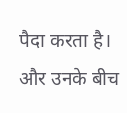पैदा करता है। और उनके बीच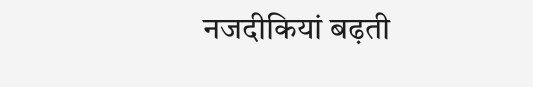नजदीकियां बढ़ती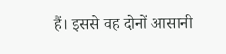हैं। इससे वह दोनों आसानी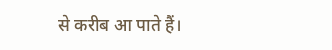से करीब आ पाते हैं।